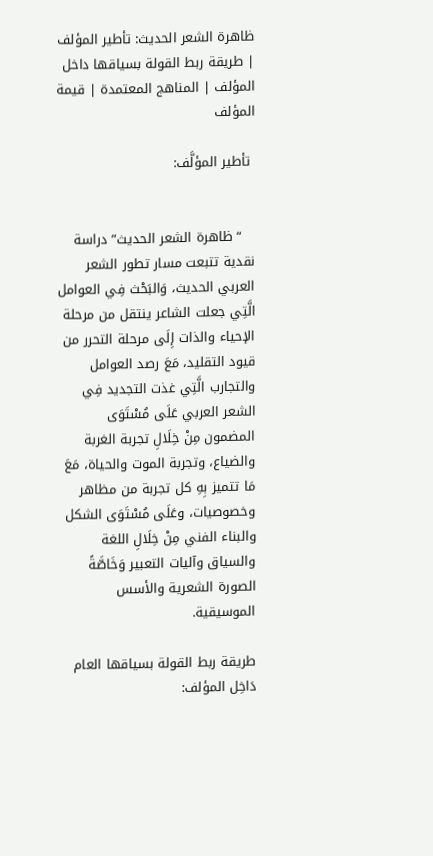ظاهرة الشعر الحديث: تأطير المؤلف | طريقة ربط القولة بسياقها داخل المؤلف | المناهج المعتمدة | قيمة المؤلف

 تأطير المؤلَّف:


   “ظاهرة الشعر الحديث” دراسة نقدية تتبعت مسار تطور الشعر العربي الحديث، وَالبَحْث فِي العوامل الَّتِي جعلت الشاعر ينتقل من مرحلة الإحياء والذات إِلَى مرحلة التحرر من قيود التقليد، مَعَ رصد العوامل والتجارب الَّتِي غذت التجديد فِي الشعر العربي عَلَى مُسْتَوَى المضمون مِنْ خِلَالِ تجربة الغربة والضياع، وتجربة الموت والحياة، مَعَ مَا تتميز بِهِ كل تجربة من مظاهر وخصوصيات، وعَلَى مُسْتَوَى الشكل والبناء الفني مِنْ خِلَالِ اللغة والسياق وآليات التعبير وَخَاصَّةً الصورة الشعرية والأسس الموسيقية.

طريقة ربط القولة بسياقها العام دَاخِل المؤلف: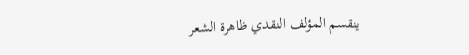ينقسم المؤلف النقدي ظاهرة الشعر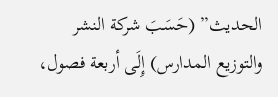الحديث” (حَسَبَ شركة النشر والتوزيع المدارس) إِلَى أربعة فصول،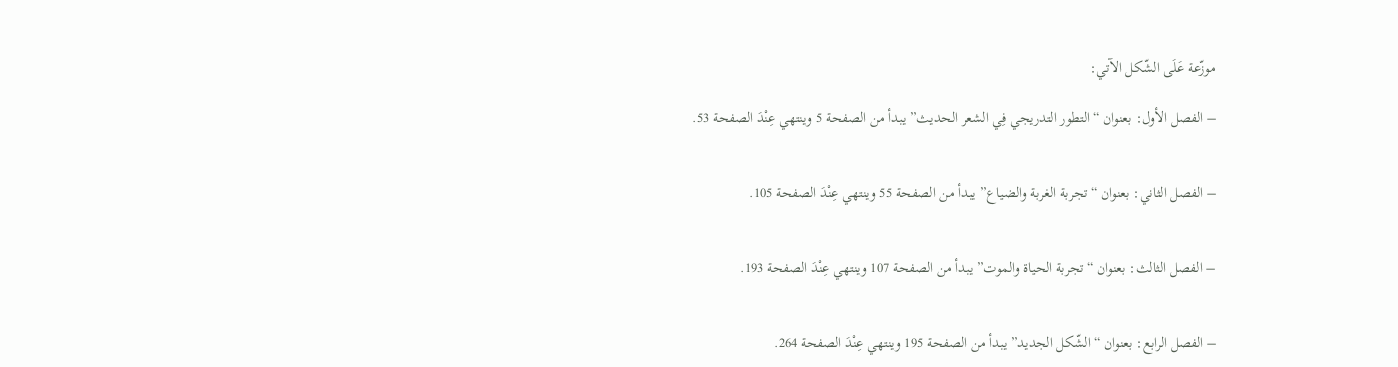موزّعة عَلَى الشّكل الآتي:

– الفصل الأول: بعنوان “التطور التدريجي فِي الشعر الحديث” يبدأ من الصفحة 5 وينتهي عِنْدَ الصفحة 53.


– الفصل الثاني: بعنوان “تجربة الغربة والضياع” يبدأ من الصفحة 55 وينتهي عِنْدَ الصفحة 105.


– الفصل الثالث: بعنوان “تجربة الحياة والموت” يبدأ من الصفحة 107 وينتهي عِنْدَ الصفحة 193.


– الفصل الرابع: بعنوان “الشّكل الجديد” يبدأ من الصفحة 195 وينتهي عِنْدَ الصفحة 264.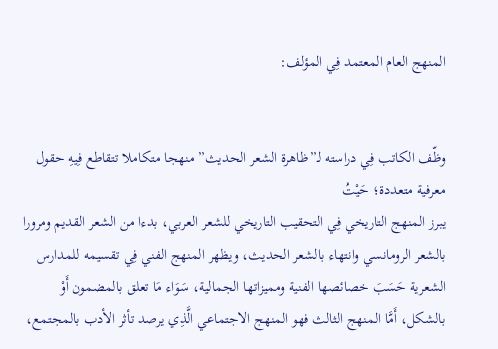المنهج العام المعتمد فِي المؤلف:


وظّف الكاتب فِي دراسته لـ”ظاهرة الشعر الحديث” منهجا متكاملا تتقاطع فِيهِ حقول معرفية متعددة؛ حَيْتُ
يبرز المنهج التاريخي فِي التحقيب التاريخي للشعر العربي، بدءا من الشعر القديم ومرورا بالشعر الرومانسي وانتهاء بالشعر الحديث، ويظهر المنهج الفني فِي تقسيمه للمدارس الشعرية حَسَبَ خصائصها الفنية ومميزاتها الجمالية، سَوَاء مَا تعلق بالمضمون أَوْ بالشكل، أَمَّا المنهج الثالث فهو المنهج الاجتماعي الَّذِي يرصد تأثر الأدب بالمجتمع،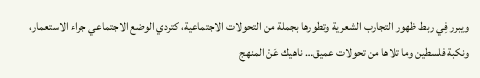ويبرر فِي ربط ظهور التجارب الشعرية وتطورها بجملة من التحولات الاجتماعية، كتردي الوضع الاجتماعي جراء الاستعمار، ونكبة فلسطين وما تلاها من تحولات عميق… ناهيك عَنْ المنهج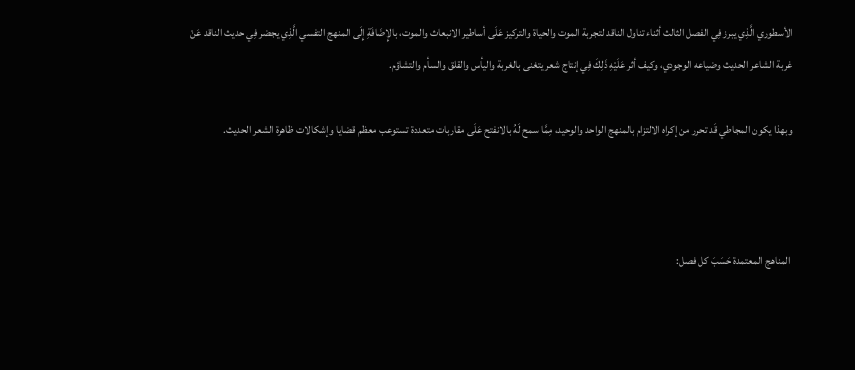الأسطوري الَّذِي يبرز فِي الفصل الثالث أثناء تناول الناقد لتجربة الموت والحياة والتركيز عَلَى أساطير الانبعاث والموت، بالإِضَافَةِ إِلَى المنهج التفسي الَّذِي يجضر فِي حديث الناقد عَنْ غربة الشاعر الحديث وضياعه الوجودي، وكيف أثر عَلَيْهِ ذَلِكَ فِي إنتاج شعر يتغنى بالغربة واليأس والقلق والسأم والتشاؤم.

وبهذا يكون المجاطي قَد تحرر من إكراه الالتزام بالمنهج الواحد والوحيد، مِمَّا سمح لَهُ بالانفتح عَلَى مقاربات متعددة تستوعب معظم قضايا وإشكالات ظاهرة الشعر الحديث.



 المناهج المعتمدة حَسَبَ كل فصل: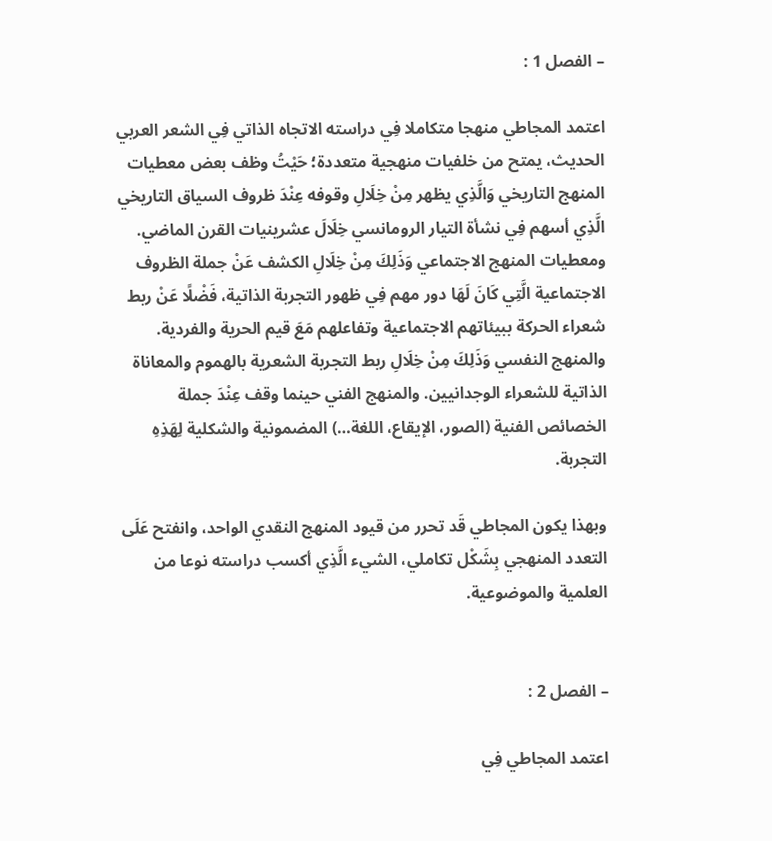– الفصل 1 :

اعتمد المجاطي منهجا متكاملا فِي دراسته الاتجاه الذاتي فِي الشعر العربي الحديث، يمتح من خلفيات منهجية متعددة؛ حَيْتُ وظف بعض معطيات المنهج التاريخي وَالَّذِي يظهر مِنْ خِلَالِ وقوفه عِنْدَ ظروف السياق التاريخي الَّذِي أسهم فِي نشأة التيار الرومانسي خِلَالَ عشرينيات القرن الماضي. ومعطيات المنهج الاجتماعي وَذَلِكَ مِنْ خِلَالِ الكشف عَنْ جملة الظروف الاجتماعية الَّتِي كَانَ لَهَا دور مهم فِي ظهور التجربة الذاتية، فَضْلًا عَنْ ربط شعراء الحركة ببيئاتهم الاجتماعية وتفاعلهم مَعَ قيم الحرية والفردية. والمنهج النفسي وَذَلِكَ مِنْ خِلَالِ ربط التجربة الشعرية بالهموم والمعاناة الذاتية للشعراء الوجدانيين. والمنهج الفني حينما وقف عِنْدَ جملة الخصائص الفنية (الصور، الإيقاع، اللغة…) المضمونية والشكلية لِهَذِهِ التجربة.

وبهذا يكون المجاطي قَد تحرر من قيود المنهج النقدي الواحد، وانفتح عَلَى التعدد المنهجي بِشَكْل تكاملي، الشيء الَّذِي أكسب دراسته نوعا من العلمية والموضوعية.


– الفصل 2 :

اعتمد المجاطي فِي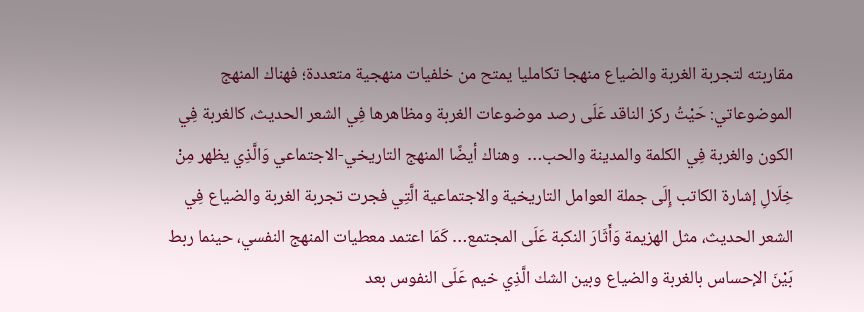مقاربته لتجربة الغربة والضياع منهجا تکامليا يمتح من خلفيات منهجية متعددة؛ فهناك المنهج الموضوعاتي: حَيْتُ ركز الناقد عَلَى رصد موضوعات الغربة ومظاهرها فِي الشعر الحديث، كالغربة فِي الكون والغربة فِي الكلمة والمدينة والحب…  وهناك أيضًا المنهج التاريخي-الاجتماعي وَالَّذِي يظهر مِنْ خِلَالِ إشارة الكاتب إِلَى جملة العوامل التاريخية والاجتماعية الَّتِي فجرت تجربة الغربة والضياع فِي الشعر الحديث، مثل الهزيمة وَأَثَارَ النكبة عَلَى المجتمع… كَمَا اعتمد معطيات المنهج النفسي، حينما ربط بَيْنَ الإحساس بالغربة والضياع وبين الشك الَّذِي خيم عَلَى النفوس بعد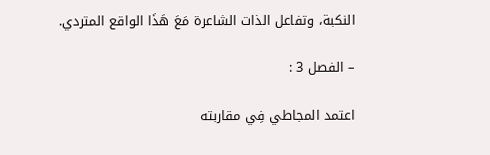النكبة، وتفاعل الذات الشاعرة مَعَ هَذَا الواقع المتردي.

– الفصل 3 :

اعتمد المجاطي فِي مقاربته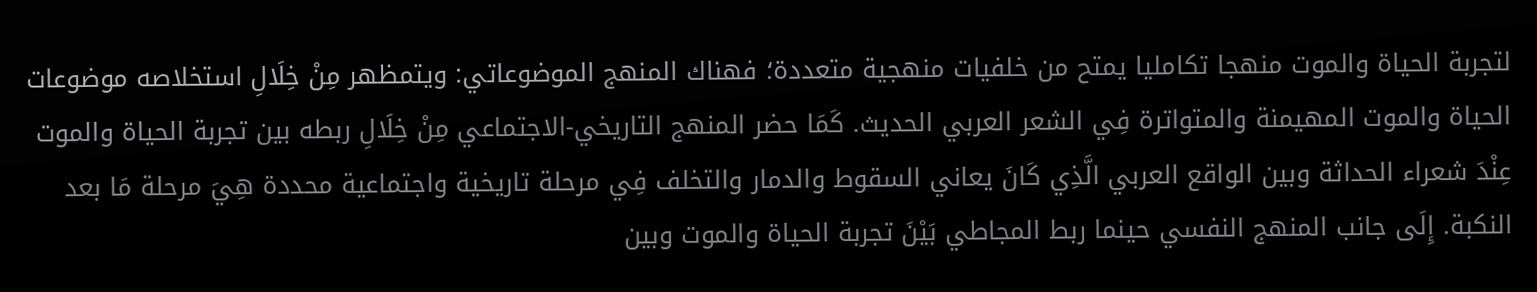لتجربة الحياة والموت منهجا تکامليا يمتح من خلفيات منهجية متعددة؛ فهناك المنهج الموضوعاتي: ويتمظهر مِنْ خِلَالِ استخلاصه موضوعات الحياة والموت المهيمنة والمتواترة فِي الشعر العربي الحديث. كَمَا حضر المنهج التاريخي-الاجتماعي مِنْ خِلَالِ ربطه بین تجربة الحياة والموت عِنْدَ شعراء الحداثة وبين الواقع العربي الَّذِي كَانَ يعاني السقوط والدمار والتخلف فِي مرحلة تاريخية واجتماعية محددة هِيَ مرحلة مَا بعد النكبة. إِلَى جانب المنهج النفسي حينما ربط المجاطي بَيْنَ تجربة الحياة والموت وبين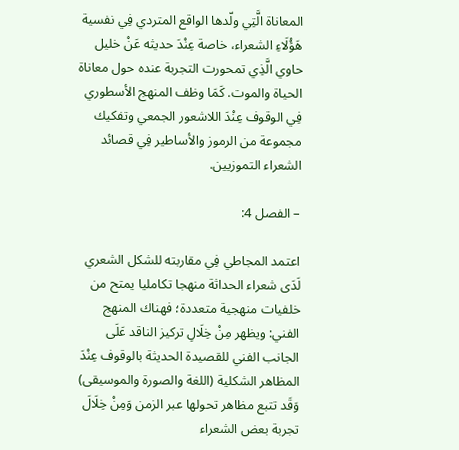المعاناة الَّتِي ولّدها الواقع المتردي فِي نفسية هَؤُلَاءِ الشعراء، خاصة عِنْدَ حديثه عَنْ خليل حاوي الَّذِي تمحورت التجربة عنده حول معاناة الحياة والموت. كَمَا وظف المنهج الأسطوري فِي الوقوف عِنْدَ اللاشعور الجمعي وتفكيك مجموعة من الرموز والأساطير فِي قصائد الشعراء التموزيين.

– الفصل 4:

اعتمد المجاطي فِي مقاربته للشكل الشعري لَدَى شعراء الحداثة منهجا تكامليا يمتح من خلفيات منهجية متعددة؛ فهناك المنهج الفني: ويظهر مِنْ خِلَالِ تركيز الناقد عَلَى الجانب الفني للقصيدة الحديثة بالوقوف عِنْدَ المظاهر الشكلية (اللغة والصورة والموسيقى) وَقَد تتبع مظاهر تحولها عبر الزمن وَمِنْ خِلَالَ تجربة بعض الشعراء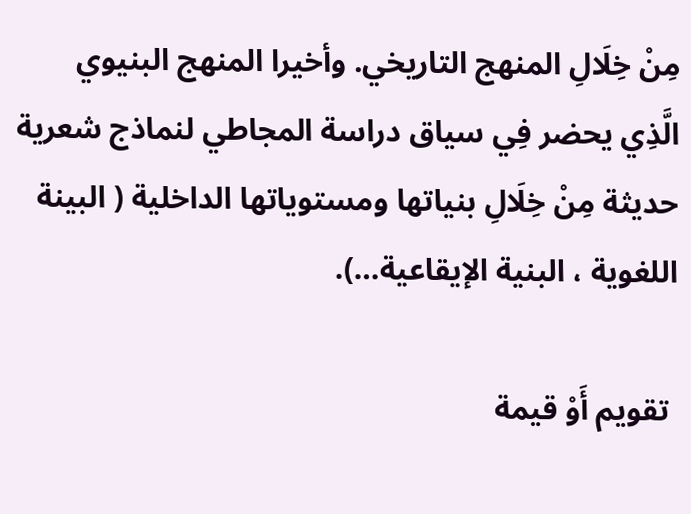مِنْ خِلَالِ المنهج التاريخي. وأخيرا المنهج البنيوي الَّذِي يحضر فِي سياق دراسة المجاطي لنماذج شعرية حديثة مِنْ خِلَالِ بنياتها ومستوياتها الداخلية ( البينة اللغوية ، البنية الإيقاعية…).

 تقويم أَوْ قيمة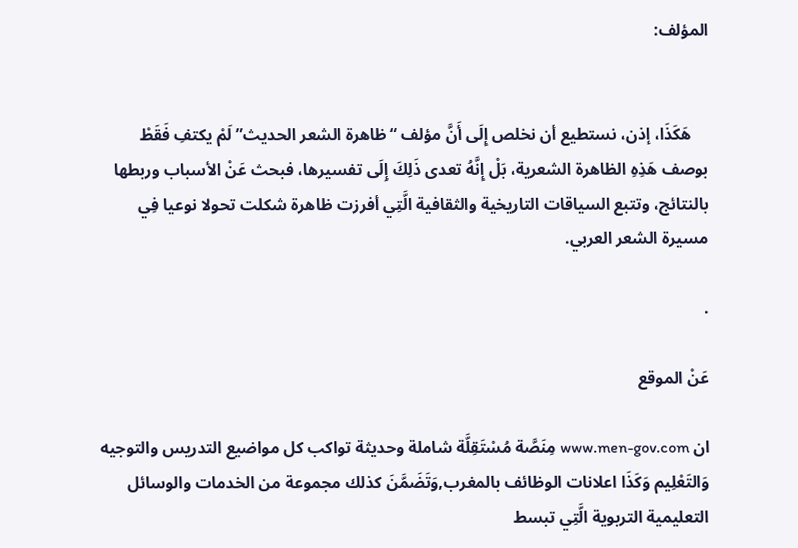المؤلف:


    هَكَذَا، إذن، نستطيع أن نخلص إِلَى أَنَّ مؤلف “ظاهرة الشعر الحديث” لَمْ يكتفِ فَقَطْ بوصف هَذِهِ الظاهرة الشعرية، بَلْ إِنَّهُ تعدى ذَلِكَ إِلَى تفسيرها، فبحث عَنْ الأسباب وربطها بالنتائج، وتتبع السياقات التاريخية والثقافية الَّتِي أفرزت ظاهرة شكلت تحولا نوعيا فِي مسيرة الشعر العربي.

.

عَنْ الموقع

ان www.men-gov.com مِنَصَّة مُسْتَقِلَّة شاملة وحديثة تواكب كل مواضيع التدريس والتوجيه وَالتَعْلِيم وَكَذَا اعلانات الوظائف بالمغرب,وَتَضَمَّنَ كذلك مجموعة من الخدمات والوسائل التعليمية التربوية الَّتِي تبسط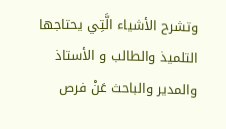وتشرح الأشياء الَّتِي يحتاجها التلميذ والطالب و الأستاذ والمدير والباحث عَنْ فرص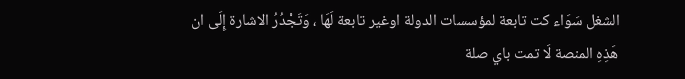الشغل سَوَاء كت تابعة لمؤسسات الدولة اوغير تابعة لَهَا ، وَتَجْدُرُ الاشارة إِلَى ان هَذِهِ المنصة لَا تمت باي صلة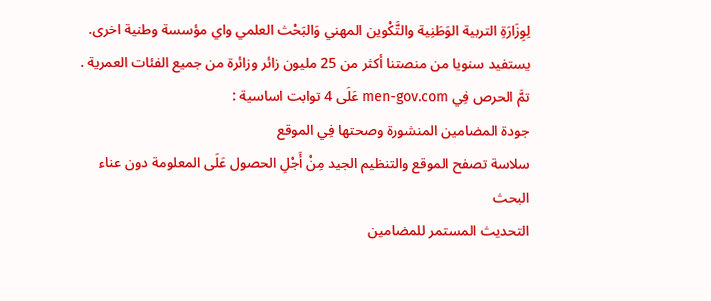لِوِزَارَةِ التربية الوَطَنِية والتَّكْوين المهني وَالبَحْث العلمي واي مؤسسة وطنية اخرى.
يستفيد سنويا من منصتنا أكثر من 25 مليون زائر وزائرة من جميع الفئات العمرية .
تمَّ الحرص فِي men-gov.com عَلَى 4 توابت اساسية :
جودة المضامين المنشورة وصحتها فِي الموقع
سلاسة تصفح الموقع والتنظيم الجيد مِنْ أَجْلِ الحصول عَلَى المعلومة دون عناء البحث
التحديث المستمر للمضامين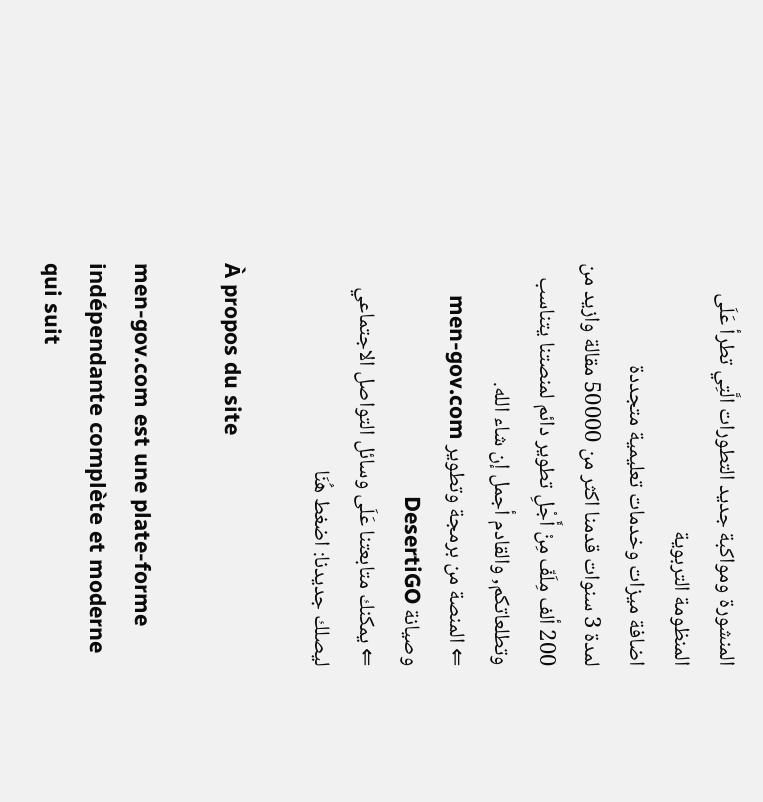المنشورة ومواكبة جديد التطورات الَّتِي تطرأ عَلَى المنظومة التربوية
اضافة ميزات وخدمات تعليمية متجددة
لمدة 3 سنوات قدمنا اكثر من 50000 مقالة وازيد من 200 ألف مِلَفّ مِنْ أَجْلِ تطوير دائم لمنصتنا يتناسب وتطلعاتكم, والقادم أجمل إن شاء الله.
⇐ المنصة من برمجة وتطوير men-gov.com وصيانة DesertiGO
⇐ يمكنك متابعتنا عَلَى وسائل التواصل الاجتماعي ليصلك جديدنا: اضغط هُنَا

À propos du site

men-gov.com est une plate-forme indépendante complète et moderne qui suit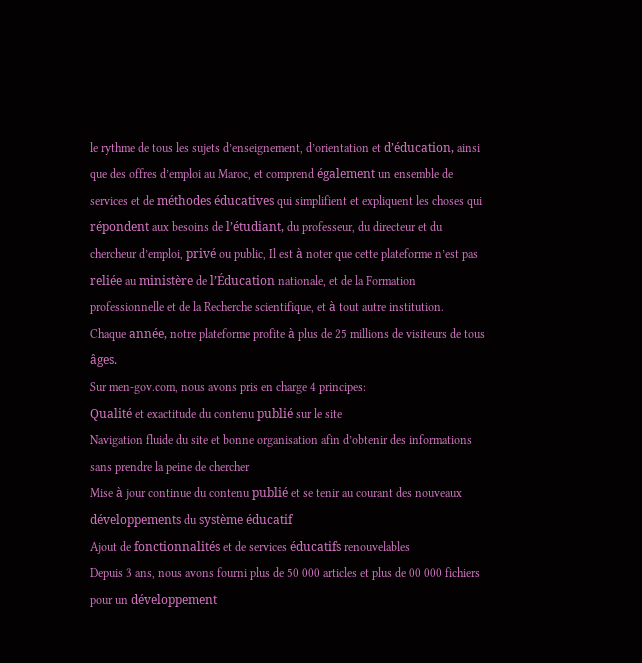le rythme de tous les sujets d’enseignement, d’orientation et d’éducation, ainsi que des offres d’emploi au Maroc, et comprend également un ensemble de services et de méthodes éducatives qui simplifient et expliquent les choses qui répondent aux besoins de l’étudiant, du professeur, du directeur et du chercheur d’emploi, privé ou public, Il est à noter que cette plateforme n’est pas reliée au ministère de l’Éducation nationale, et de la Formation professionnelle et de la Recherche scientifique, et à tout autre institution.
Chaque année, notre plateforme profite à plus de 25 millions de visiteurs de tous âges.
Sur men-gov.com, nous avons pris en charge 4 principes:
Qualité et exactitude du contenu publié sur le site
Navigation fluide du site et bonne organisation afin d’obtenir des informations sans prendre la peine de chercher
Mise à jour continue du contenu publié et se tenir au courant des nouveaux développements du système éducatif
Ajout de fonctionnalités et de services éducatifs renouvelables
Depuis 3 ans, nous avons fourni plus de 50 000 articles et plus de 00 000 fichiers pour un développement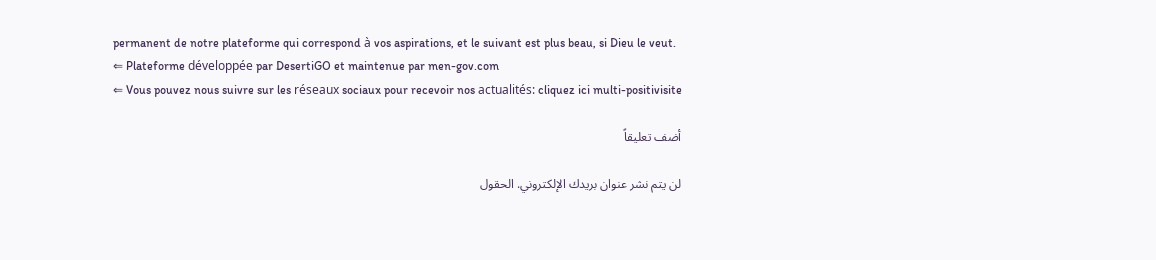permanent de notre plateforme qui correspond à vos aspirations, et le suivant est plus beau, si Dieu le veut.
⇐ Plateforme développée par DesertiGO et maintenue par men-gov.com
⇐ Vous pouvez nous suivre sur les réseaux sociaux pour recevoir nos actualités: cliquez ici multi-positivisite

أضف تعليقاً

لن يتم نشر عنوان بريدك الإلكتروني. الحقول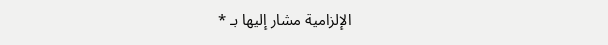الإلزامية مشار إليها بـ *